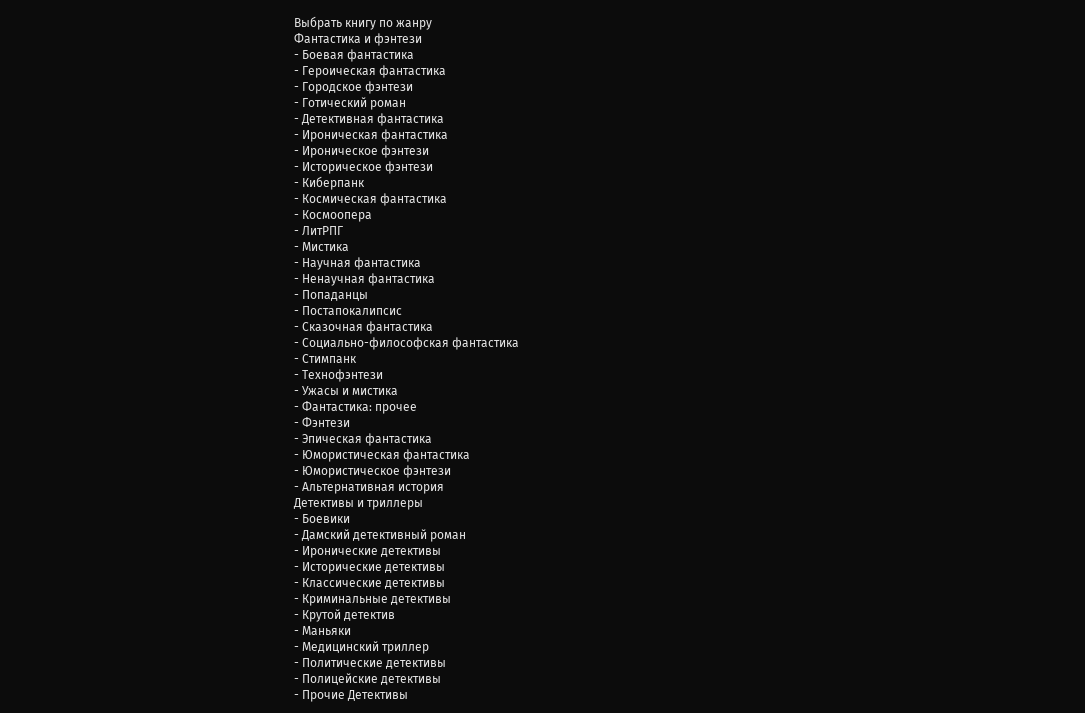Выбрать книгу по жанру
Фантастика и фэнтези
- Боевая фантастика
- Героическая фантастика
- Городское фэнтези
- Готический роман
- Детективная фантастика
- Ироническая фантастика
- Ироническое фэнтези
- Историческое фэнтези
- Киберпанк
- Космическая фантастика
- Космоопера
- ЛитРПГ
- Мистика
- Научная фантастика
- Ненаучная фантастика
- Попаданцы
- Постапокалипсис
- Сказочная фантастика
- Социально-философская фантастика
- Стимпанк
- Технофэнтези
- Ужасы и мистика
- Фантастика: прочее
- Фэнтези
- Эпическая фантастика
- Юмористическая фантастика
- Юмористическое фэнтези
- Альтернативная история
Детективы и триллеры
- Боевики
- Дамский детективный роман
- Иронические детективы
- Исторические детективы
- Классические детективы
- Криминальные детективы
- Крутой детектив
- Маньяки
- Медицинский триллер
- Политические детективы
- Полицейские детективы
- Прочие Детективы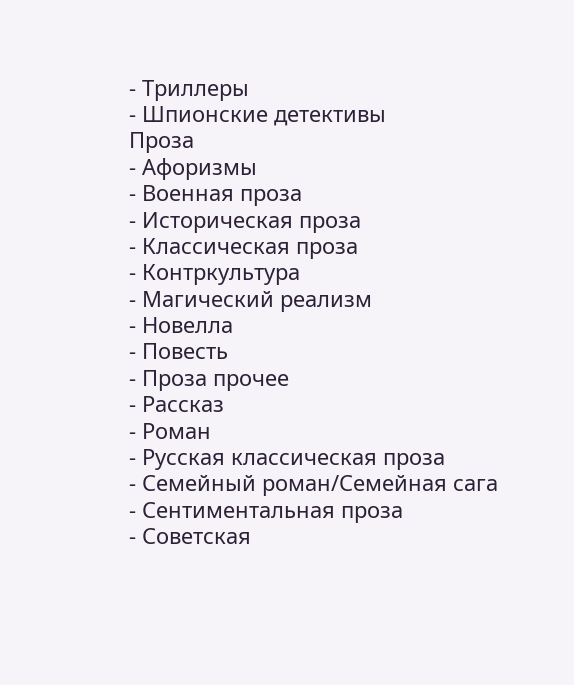- Триллеры
- Шпионские детективы
Проза
- Афоризмы
- Военная проза
- Историческая проза
- Классическая проза
- Контркультура
- Магический реализм
- Новелла
- Повесть
- Проза прочее
- Рассказ
- Роман
- Русская классическая проза
- Семейный роман/Семейная сага
- Сентиментальная проза
- Советская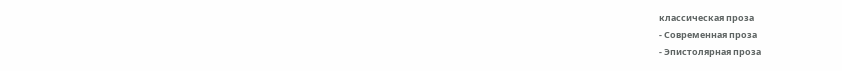классическая проза
- Современная проза
- Эпистолярная проза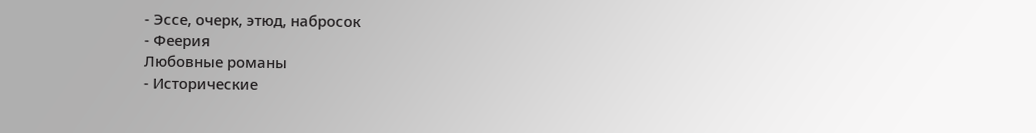- Эссе, очерк, этюд, набросок
- Феерия
Любовные романы
- Исторические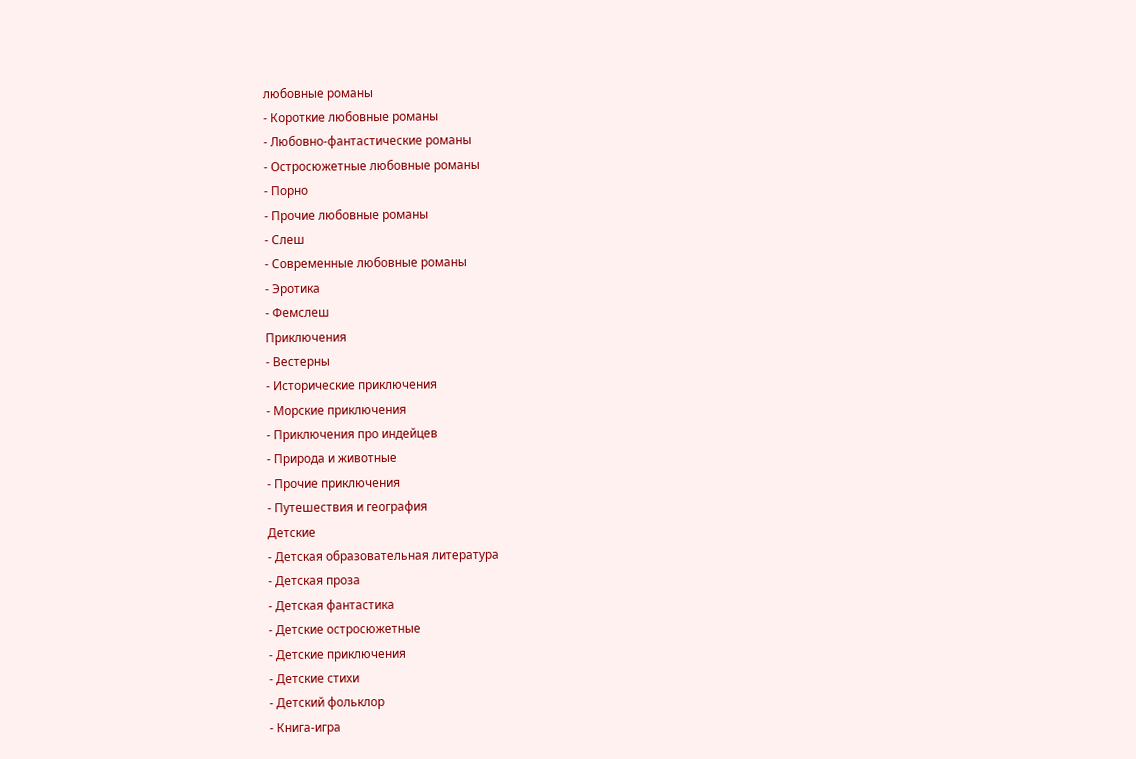любовные романы
- Короткие любовные романы
- Любовно-фантастические романы
- Остросюжетные любовные романы
- Порно
- Прочие любовные романы
- Слеш
- Современные любовные романы
- Эротика
- Фемслеш
Приключения
- Вестерны
- Исторические приключения
- Морские приключения
- Приключения про индейцев
- Природа и животные
- Прочие приключения
- Путешествия и география
Детские
- Детская образовательная литература
- Детская проза
- Детская фантастика
- Детские остросюжетные
- Детские приключения
- Детские стихи
- Детский фольклор
- Книга-игра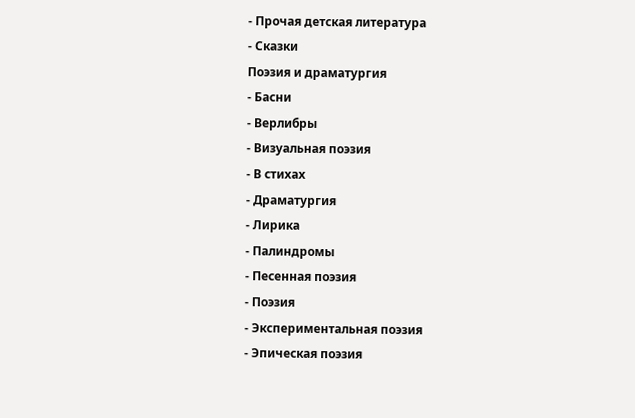- Прочая детская литература
- Сказки
Поэзия и драматургия
- Басни
- Верлибры
- Визуальная поэзия
- В стихах
- Драматургия
- Лирика
- Палиндромы
- Песенная поэзия
- Поэзия
- Экспериментальная поэзия
- Эпическая поэзия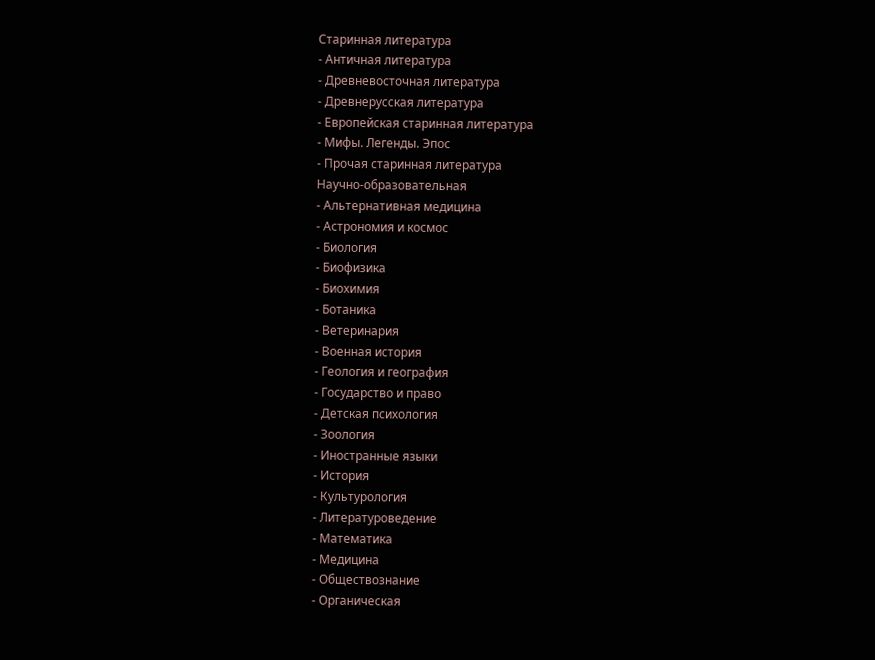Старинная литература
- Античная литература
- Древневосточная литература
- Древнерусская литература
- Европейская старинная литература
- Мифы. Легенды. Эпос
- Прочая старинная литература
Научно-образовательная
- Альтернативная медицина
- Астрономия и космос
- Биология
- Биофизика
- Биохимия
- Ботаника
- Ветеринария
- Военная история
- Геология и география
- Государство и право
- Детская психология
- Зоология
- Иностранные языки
- История
- Культурология
- Литературоведение
- Математика
- Медицина
- Обществознание
- Органическая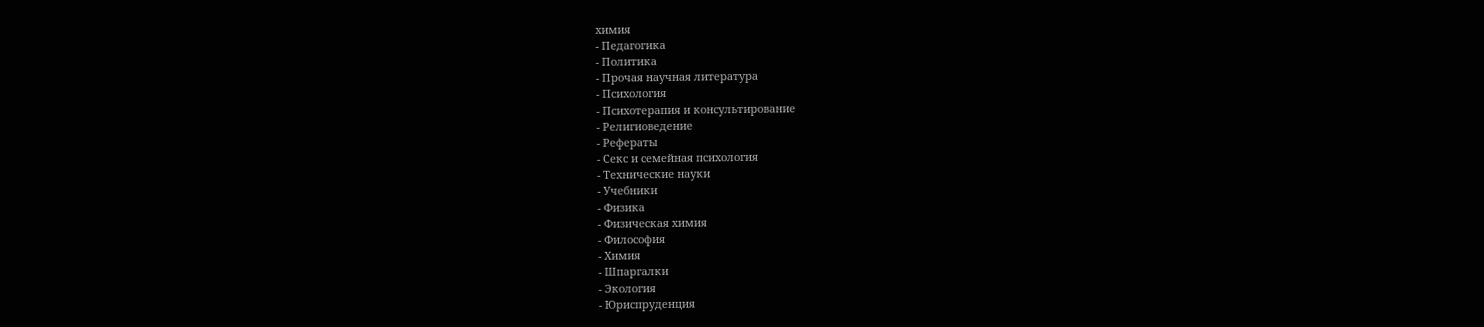химия
- Педагогика
- Политика
- Прочая научная литература
- Психология
- Психотерапия и консультирование
- Религиоведение
- Рефераты
- Секс и семейная психология
- Технические науки
- Учебники
- Физика
- Физическая химия
- Философия
- Химия
- Шпаргалки
- Экология
- Юриспруденция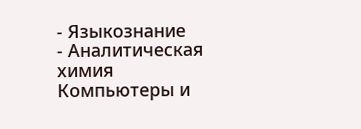- Языкознание
- Аналитическая химия
Компьютеры и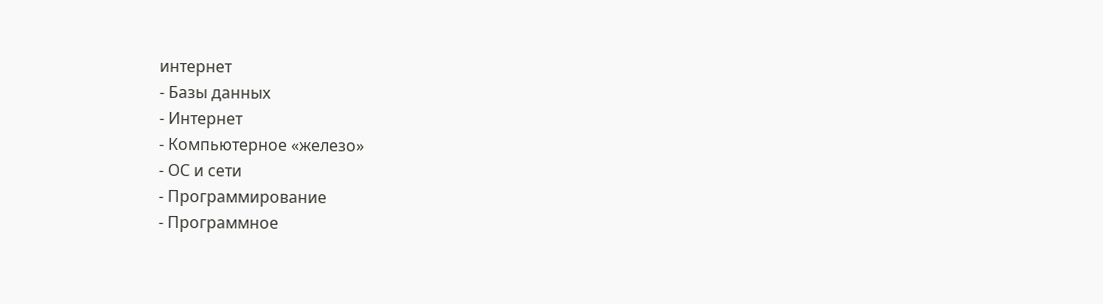интернет
- Базы данных
- Интернет
- Компьютерное «железо»
- ОС и сети
- Программирование
- Программное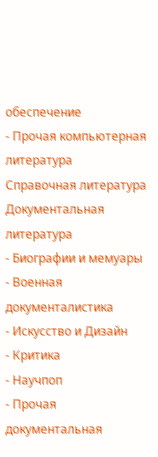обеспечение
- Прочая компьютерная литература
Справочная литература
Документальная литература
- Биографии и мемуары
- Военная документалистика
- Искусство и Дизайн
- Критика
- Научпоп
- Прочая документальная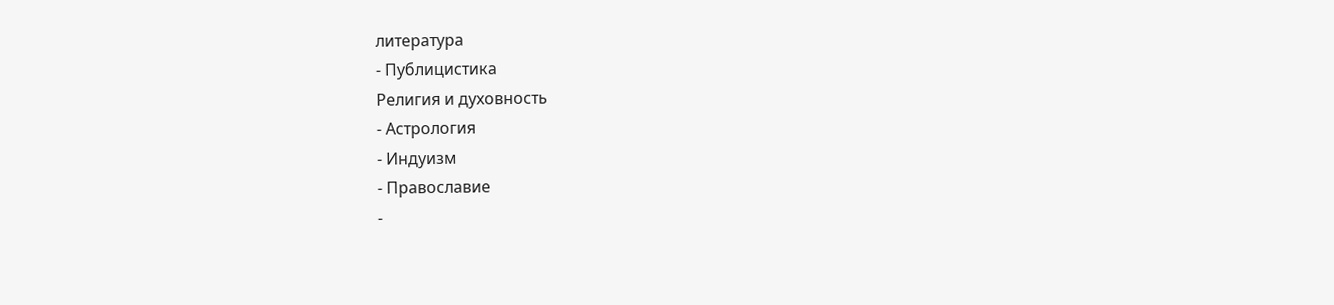литература
- Публицистика
Религия и духовность
- Астрология
- Индуизм
- Православие
-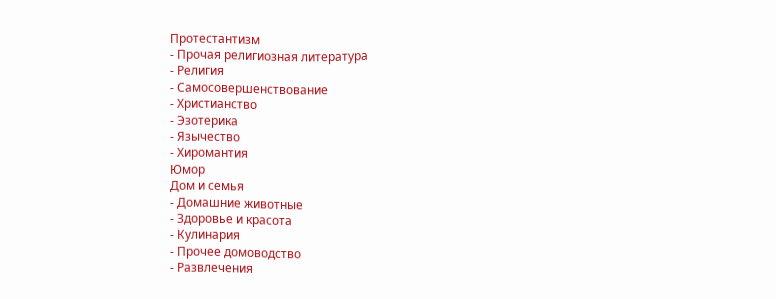Протестантизм
- Прочая религиозная литература
- Религия
- Самосовершенствование
- Христианство
- Эзотерика
- Язычество
- Хиромантия
Юмор
Дом и семья
- Домашние животные
- Здоровье и красота
- Кулинария
- Прочее домоводство
- Развлечения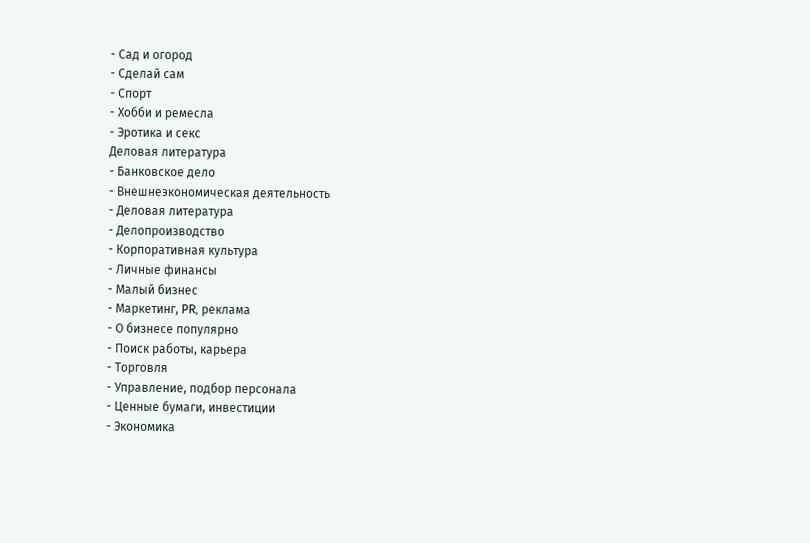- Сад и огород
- Сделай сам
- Спорт
- Хобби и ремесла
- Эротика и секс
Деловая литература
- Банковское дело
- Внешнеэкономическая деятельность
- Деловая литература
- Делопроизводство
- Корпоративная культура
- Личные финансы
- Малый бизнес
- Маркетинг, PR, реклама
- О бизнесе популярно
- Поиск работы, карьера
- Торговля
- Управление, подбор персонала
- Ценные бумаги, инвестиции
- Экономика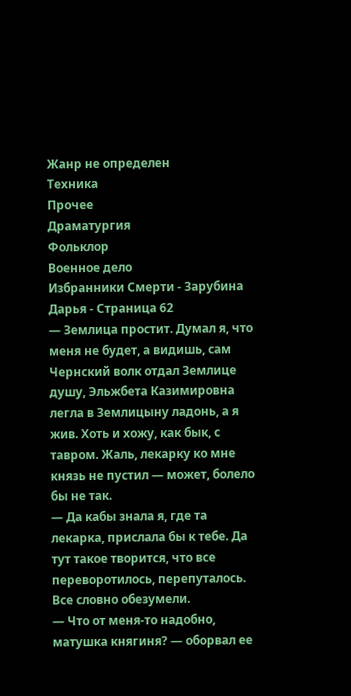Жанр не определен
Техника
Прочее
Драматургия
Фольклор
Военное дело
Избранники Смерти - Зарубина Дарья - Страница 62
— Землица простит. Думал я, что меня не будет, а видишь, сам Чернский волк отдал Землице душу, Эльжбета Казимировна легла в Землицыну ладонь, а я жив. Хоть и хожу, как бык, с тавром. Жаль, лекарку ко мне князь не пустил — может, болело бы не так.
— Да кабы знала я, где та лекарка, прислала бы к тебе. Да тут такое творится, что все переворотилось, перепуталось. Все словно обезумели.
— Что от меня-то надобно, матушка княгиня? — оборвал ее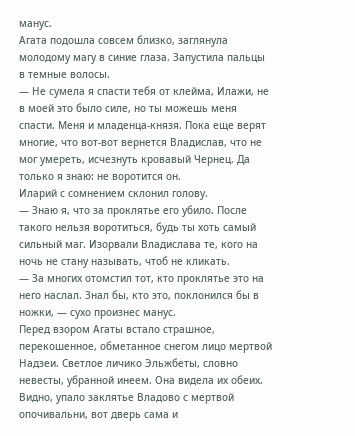манус.
Агата подошла совсем близко, заглянула молодому магу в синие глаза. Запустила пальцы в темные волосы.
— Не сумела я спасти тебя от клейма, Илажи, не в моей это было силе, но ты можешь меня спасти. Меня и младенца-князя. Пока еще верят многие, что вот-вот вернется Владислав, что не мог умереть, исчезнуть кровавый Чернец. Да только я знаю: не воротится он.
Иларий с сомнением склонил голову.
— Знаю я, что за проклятье его убило. После такого нельзя воротиться, будь ты хоть самый сильный маг. Изорвали Владислава те, кого на ночь не стану называть, чтоб не кликать.
— За многих отомстил тот, кто проклятье это на него наслал. Знал бы, кто это, поклонился бы в ножки, — сухо произнес манус.
Перед взором Агаты встало страшное, перекошенное, обметанное снегом лицо мертвой Надзеи. Светлое личико Эльжбеты, словно невесты, убранной инеем. Она видела их обеих. Видно, упало заклятье Владово с мертвой опочивальни, вот дверь сама и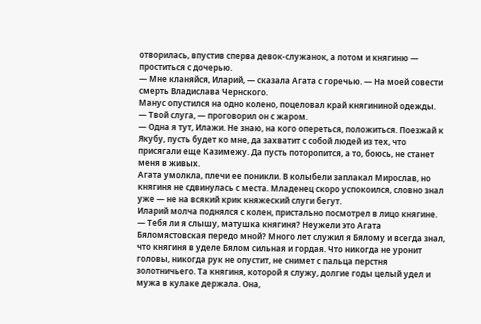отворилась, впустив сперва девок-служанок, а потом и княгиню — проститься с дочерью.
— Мне кланяйся, Иларий, — сказала Агата с горечью. — На моей совести смерть Владислава Чернского.
Манус опустился на одно колено, поцеловал край княгининой одежды.
— Твой слуга, — проговорил он с жаром.
— Одна я тут, Илажи. Не знаю, на кого опереться, положиться. Поезжай к Якубу, пусть будет ко мне, да захватит с собой людей из тех, что присягали еще Казимежу. Да пусть поторопится, а то, боюсь, не станет меня в живых.
Агата умолкла, плечи ее поникли. В колыбели заплакал Мирослав, но княгиня не сдвинулась с места. Младенец скоро успокоился, словно знал уже — не на всякий крик княжеский слуги бегут.
Иларий молча поднялся с колен, пристально посмотрел в лицо княгине.
— Тебя ли я слышу, матушка княгиня? Неужели это Агата Бяломястовская передо мной? Много лет служил я Бялому и всегда знал, что княгиня в уделе Бялом сильная и гордая. Что никогда не уронит головы, никогда рук не опустит, не снимет с пальца перстня золотничьего. Та княгиня, которой я служу, долгие годы целый удел и мужа в кулаке держала. Она,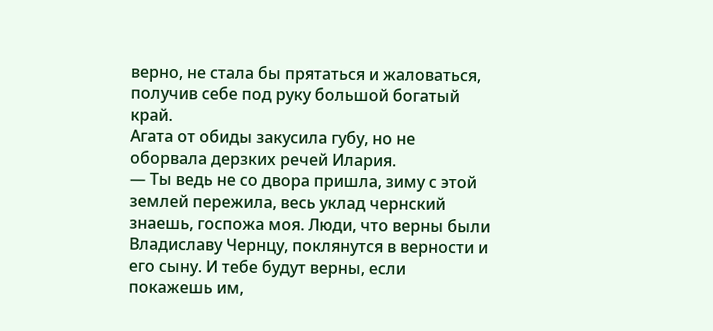верно, не стала бы прятаться и жаловаться, получив себе под руку большой богатый край.
Агата от обиды закусила губу, но не оборвала дерзких речей Илария.
— Ты ведь не со двора пришла, зиму с этой землей пережила, весь уклад чернский знаешь, госпожа моя. Люди, что верны были Владиславу Чернцу, поклянутся в верности и его сыну. И тебе будут верны, если покажешь им,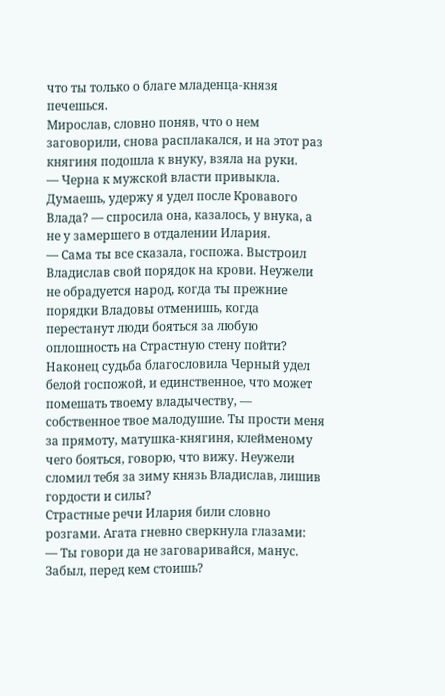что ты только о благе младенца-князя печешься.
Мирослав, словно поняв, что о нем заговорили, снова расплакался, и на этот раз княгиня подошла к внуку, взяла на руки.
— Черна к мужской власти привыкла. Думаешь, удержу я удел после Кровавого Влада? — спросила она, казалось, у внука, а не у замершего в отдалении Илария.
— Сама ты все сказала, госпожа. Выстроил Владислав свой порядок на крови. Неужели не обрадуется народ, когда ты прежние порядки Владовы отменишь, когда перестанут люди бояться за любую оплошность на Страстную стену пойти? Наконец судьба благословила Черный удел белой госпожой, и единственное, что может помешать твоему владычеству, — собственное твое малодушие. Ты прости меня за прямоту, матушка-княгиня, клейменому чего бояться, говорю, что вижу. Неужели сломил тебя за зиму князь Владислав, лишив гордости и силы?
Страстные речи Илария били словно розгами. Агата гневно сверкнула глазами:
— Ты говори да не заговаривайся, манус. Забыл, перед кем стоишь?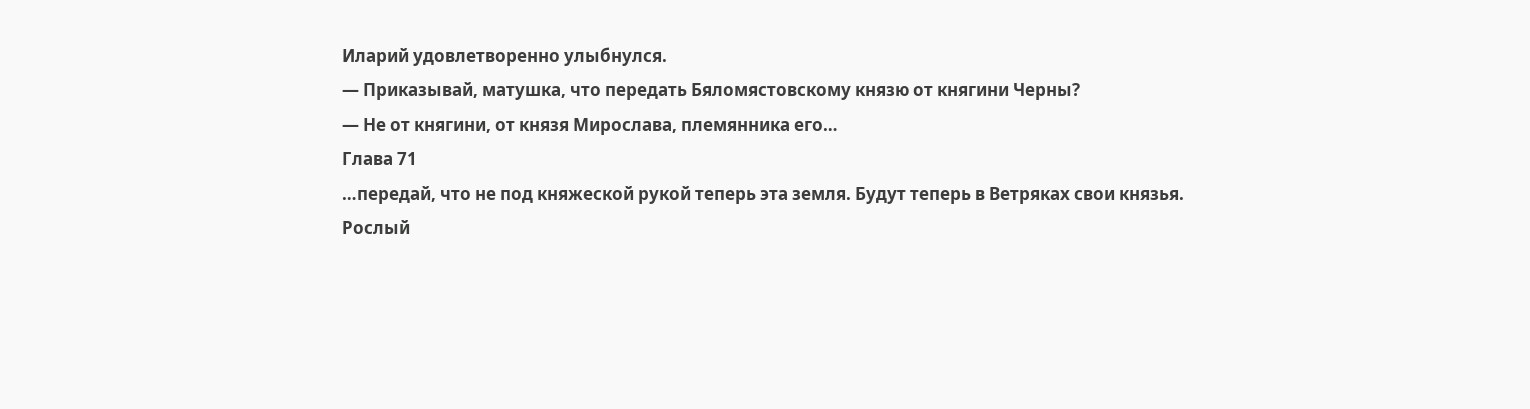Иларий удовлетворенно улыбнулся.
— Приказывай, матушка, что передать Бяломястовскому князю от княгини Черны?
— Не от княгини, от князя Мирослава, племянника его…
Глава 71
…передай, что не под княжеской рукой теперь эта земля. Будут теперь в Ветряках свои князья.
Рослый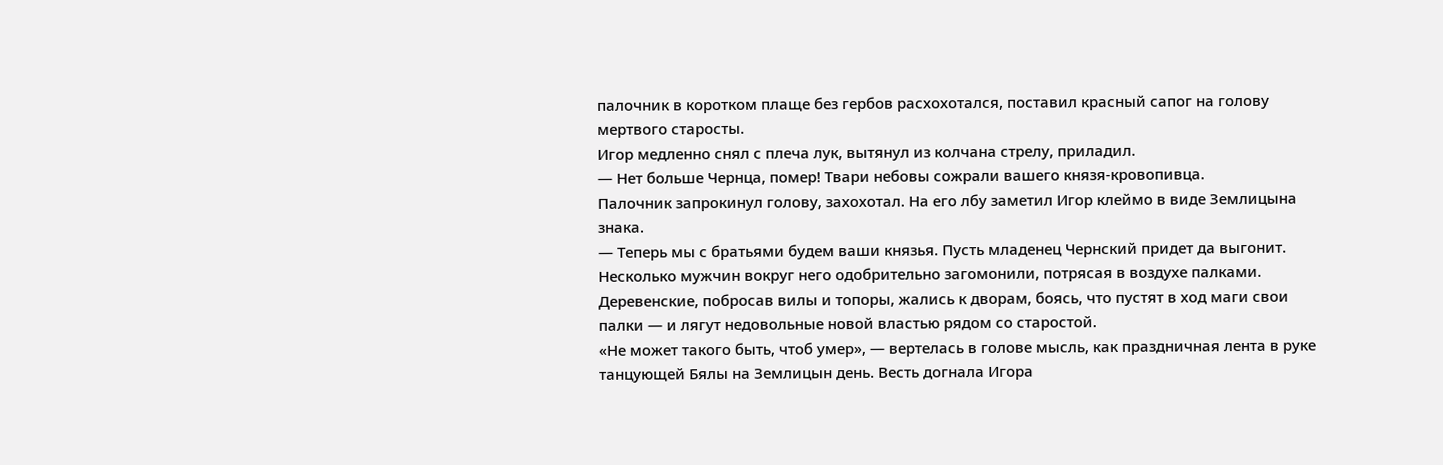палочник в коротком плаще без гербов расхохотался, поставил красный сапог на голову мертвого старосты.
Игор медленно снял с плеча лук, вытянул из колчана стрелу, приладил.
— Нет больше Чернца, помер! Твари небовы сожрали вашего князя-кровопивца.
Палочник запрокинул голову, захохотал. На его лбу заметил Игор клеймо в виде Землицына знака.
— Теперь мы с братьями будем ваши князья. Пусть младенец Чернский придет да выгонит.
Несколько мужчин вокруг него одобрительно загомонили, потрясая в воздухе палками.
Деревенские, побросав вилы и топоры, жались к дворам, боясь, что пустят в ход маги свои палки — и лягут недовольные новой властью рядом со старостой.
«Не может такого быть, чтоб умер», — вертелась в голове мысль, как праздничная лента в руке танцующей Бялы на Землицын день. Весть догнала Игора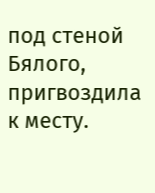под стеной Бялого, пригвоздила к месту.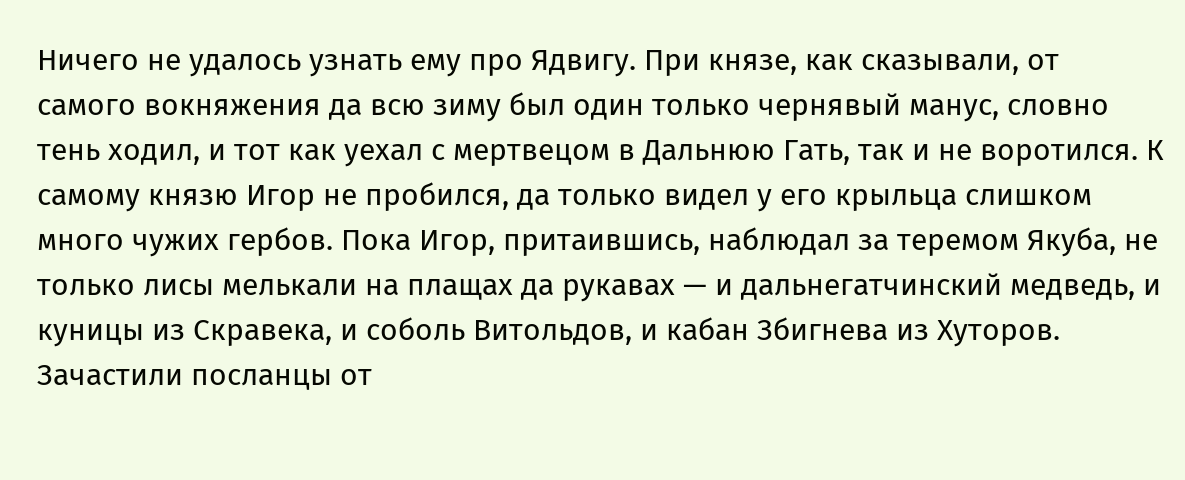Ничего не удалось узнать ему про Ядвигу. При князе, как сказывали, от самого вокняжения да всю зиму был один только чернявый манус, словно тень ходил, и тот как уехал с мертвецом в Дальнюю Гать, так и не воротился. К самому князю Игор не пробился, да только видел у его крыльца слишком много чужих гербов. Пока Игор, притаившись, наблюдал за теремом Якуба, не только лисы мелькали на плащах да рукавах — и дальнегатчинский медведь, и куницы из Скравека, и соболь Витольдов, и кабан Збигнева из Хуторов. Зачастили посланцы от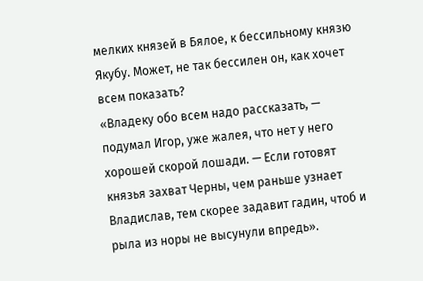мелких князей в Бялое, к бессильному князю Якубу. Может, не так бессилен он, как хочет всем показать?
«Владеку обо всем надо рассказать, — подумал Игор, уже жалея, что нет у него хорошей скорой лошади. — Если готовят князья захват Черны, чем раньше узнает Владислав, тем скорее задавит гадин, чтоб и рыла из норы не высунули впредь».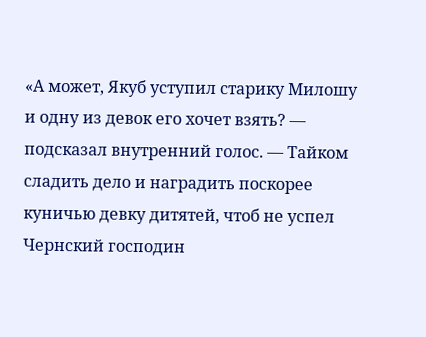«А может, Якуб уступил старику Милошу и одну из девок его хочет взять? — подсказал внутренний голос. — Тайком сладить дело и наградить поскорее куничью девку дитятей, чтоб не успел Чернский господин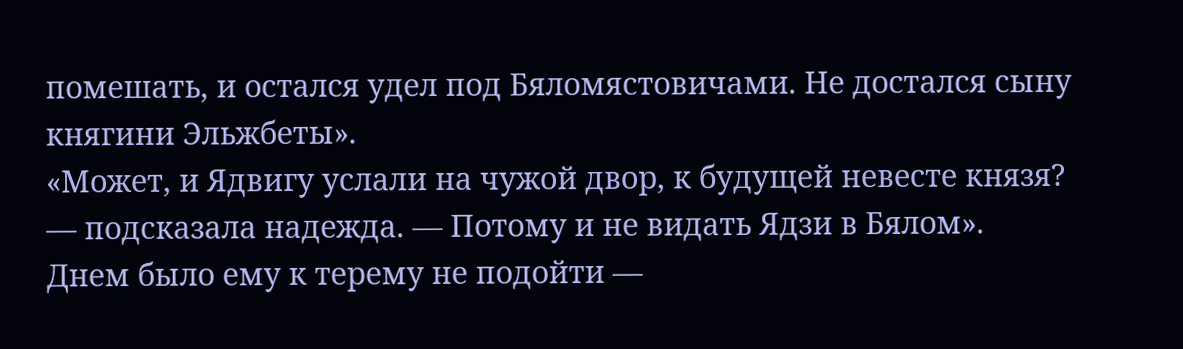помешать, и остался удел под Бяломястовичами. Не достался сыну княгини Эльжбеты».
«Может, и Ядвигу услали на чужой двор, к будущей невесте князя? — подсказала надежда. — Потому и не видать Ядзи в Бялом».
Днем было ему к терему не подойти —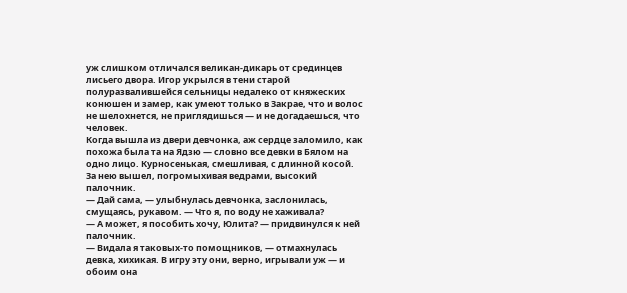уж слишком отличался великан-дикарь от срединцев лисьего двора. Игор укрылся в тени старой полуразвалившейся сельницы недалеко от княжеских конюшен и замер, как умеют только в Закрае, что и волос не шелохнется, не приглядишься — и не догадаешься, что человек.
Когда вышла из двери девчонка, аж сердце заломило, как похожа была та на Ядзю — словно все девки в Бялом на одно лицо. Курносенькая, смешливая, с длинной косой. За нею вышел, погромыхивая ведрами, высокий палочник.
— Дай сама, — улыбнулась девчонка, заслонилась, смущаясь, рукавом. — Что я, по воду не хаживала?
— А может, я пособить хочу, Юлита? — придвинулся к ней палочник.
— Видала я таковых-то помощников, — отмахнулась девка, хихикая. В игру эту они, верно, игрывали уж — и обоим она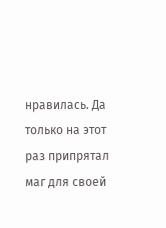нравилась. Да только на этот раз припрятал маг для своей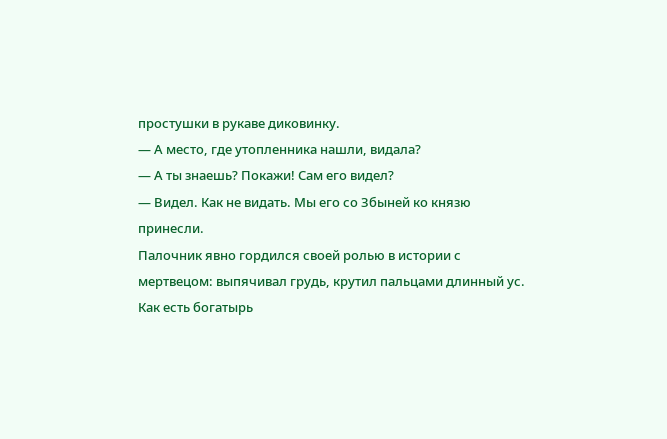простушки в рукаве диковинку.
— А место, где утопленника нашли, видала?
— А ты знаешь? Покажи! Сам его видел?
— Видел. Как не видать. Мы его со Збыней ко князю принесли.
Палочник явно гордился своей ролью в истории с мертвецом: выпячивал грудь, крутил пальцами длинный ус. Как есть богатырь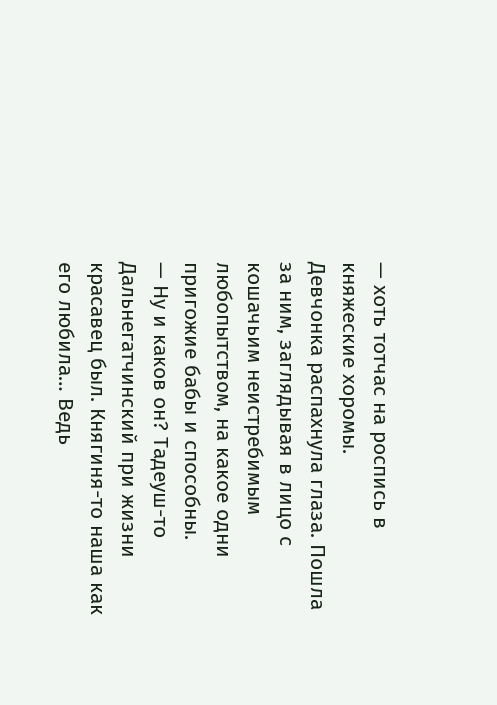— хоть тотчас на роспись в княжеские хоромы.
Девчонка распахнула глаза. Пошла за ним, заглядывая в лицо с кошачьим неистребимым любопытством, на какое одни пригожие бабы и способны.
— Ну и каков он? Тадеуш-то Дальнегатчинский при жизни красавец был. Княгиня-то наша как его любила… Ведь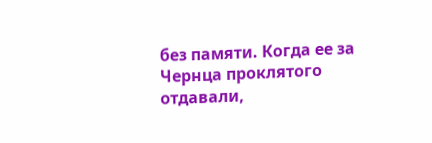без памяти. Когда ее за Чернца проклятого отдавали,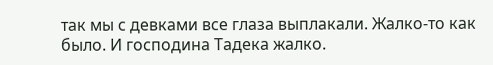так мы с девками все глаза выплакали. Жалко-то как было. И господина Тадека жалко.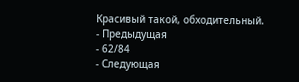Красивый такой, обходительный.
- Предыдущая
- 62/84
- Следующая